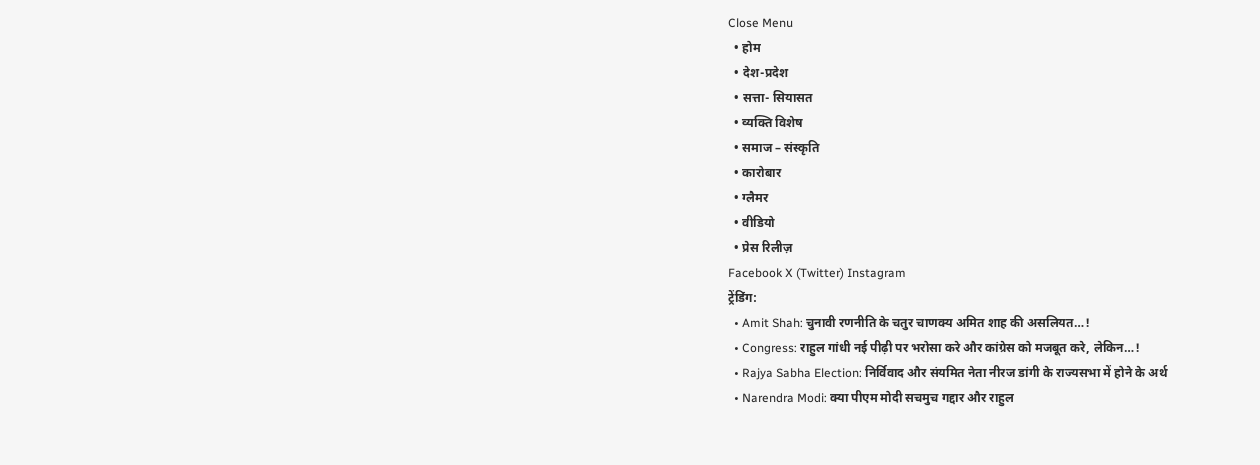Close Menu
  • होम
  • देश-प्रदेश
  • सत्ता- सियासत
  • व्यक्ति विशेष
  • समाज – संस्कृति
  • कारोबार
  • ग्लैमर
  • वीडियो
  • प्रेस रिलीज़
Facebook X (Twitter) Instagram
ट्रेंडिंग:
  • Amit Shah: चुनावी रणनीति के चतुर चाणक्य अमित शाह की असलियत…!
  • Congress: राहुल गांधी नई पीढ़ी पर भरोसा करे और कांग्रेस को मजबूत करे, लेकिन…!
  • Rajya Sabha Election: निर्विवाद और संयमित नेता नीरज डांगी के राज्यसभा में होने के अर्थ
  • Narendra Modi: क्या पीएम मोदी सचमुच गद्दार और राहुल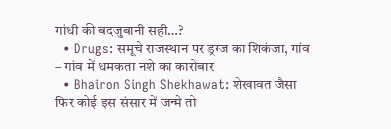गांधी की बदजुबानी सही…?
  • Drugs: समूचे राजस्थान पर ड्रग्ज का शिकंजा, गांव – गांव में धमकता नशे का कारोबार
  • Bhairon Singh Shekhawat: शेखावत जैसा फिर कोई इस संसार में जन्मे तो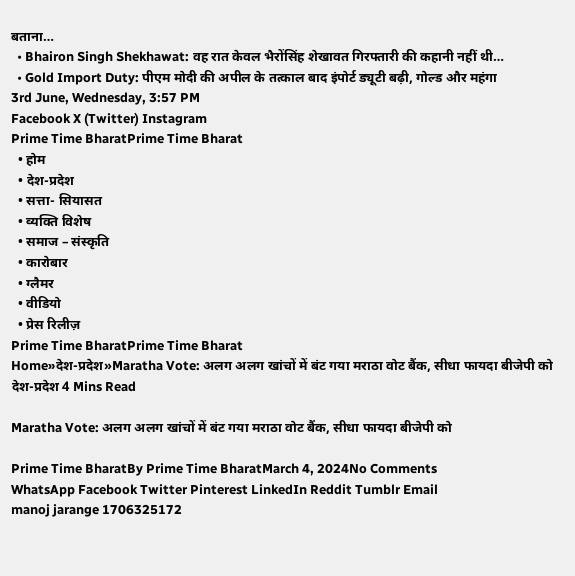बताना…
  • Bhairon Singh Shekhawat: वह रात केवल भैरोंसिंह शेखावत गिरफ्तारी की कहानी नहीं थी…
  • Gold Import Duty: पीएम मोदी की अपील के तत्काल बाद इंपोर्ट ड्यूटी बढ़ी, गोल्ड और महंगा
3rd June, Wednesday, 3:57 PM
Facebook X (Twitter) Instagram
Prime Time BharatPrime Time Bharat
  • होम
  • देश-प्रदेश
  • सत्ता- सियासत
  • व्यक्ति विशेष
  • समाज – संस्कृति
  • कारोबार
  • ग्लैमर
  • वीडियो
  • प्रेस रिलीज़
Prime Time BharatPrime Time Bharat
Home»देश-प्रदेश»Maratha Vote: अलग अलग खांचों में बंट गया मराठा वोट बैंक, सीधा फायदा बीजेपी को
देश-प्रदेश 4 Mins Read

Maratha Vote: अलग अलग खांचों में बंट गया मराठा वोट बैंक, सीधा फायदा बीजेपी को

Prime Time BharatBy Prime Time BharatMarch 4, 2024No Comments
WhatsApp Facebook Twitter Pinterest LinkedIn Reddit Tumblr Email
manoj jarange 1706325172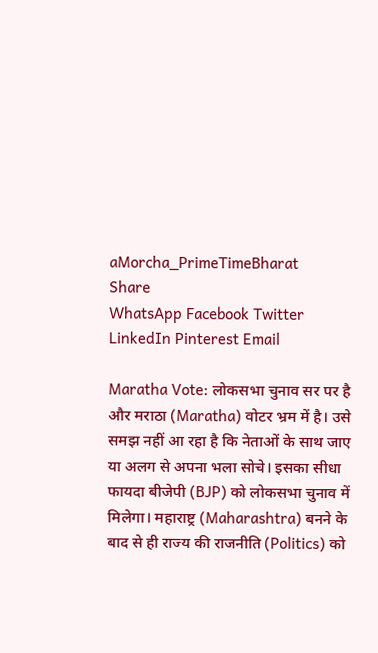aMorcha_PrimeTimeBharat
Share
WhatsApp Facebook Twitter LinkedIn Pinterest Email

Maratha Vote: लोकसभा चुनाव सर पर है और मराठा (Maratha) वोटर भ्रम में है। उसे समझ नहीं आ रहा है कि नेताओं के साथ जाए या अलग से अपना भला सोचे। इसका सीधा फायदा बीजेपी (BJP) को लोकसभा चुनाव में मिलेगा। महाराष्ट्र (Maharashtra) बनने के बाद से ही राज्य की राजनीति (Politics) को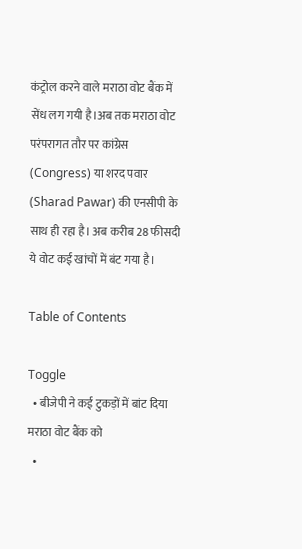कंट्रोल करने वाले मराठा वोट बैंक में सेंध लग गयी है।अब तक मराठा वोट परंपरागत तौर पर कांग्रेस (Congress) या शरद पवार (Sharad Pawar) की एनसीपी के साथ ही रहा है। अब करीब 28 फीसदी ये वोट कई खांचों में बंट गया है।

Table of Contents

Toggle
  • बीजेपी ने कई टुकड़ों में बांट दिया मराठा वोट बैंक को
  •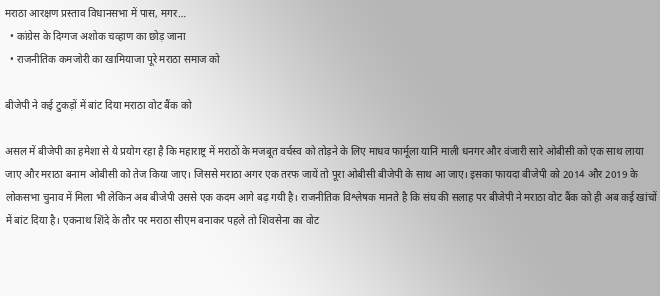मराठा आरक्षण प्रस्ताव विधानसभा में पास, मगर…
  • कांग्रेस के दिग्गज अशोक चव्हाण का छोड़ जाना
  • राजनीतिक कमजोरी का खामियाजा पूरे मराठा समाज को

बीजेपी ने कई टुकड़ों में बांट दिया मराठा वोट बैंक को

असल में बीजेपी का हमेशा से ये प्रयोग रहा है कि महाराष्ट्र में मराठों के मजबूत वर्चस्व को तोड़ने के लिए माधव फार्मूला यानि माली धनगर और वंजारी सारे ओबीसी को एक साथ लाया जाए और मराठा बनाम ओबीसी को तेज किया जाए। जिससे मराठा अगर एक तरफ जायें तो पूरा ओबीसी बीजेपी के साथ आ जाए। इसका फायदा बीजेपी को 2014 और 2019 के लोकसभा चुनाव में मिला भी लेकिन अब बीजेपी उससे एक कदम आगे बढ़ गयी है। राजनीतिक विश्लेषक मानते है कि संघ की सलाह पर बीजेपी ने मराठा वोट बैंक को ही अब कई खांचों में बांट दिया है। एकनाथ शिंदे के तौर पर मराठा सीएम बनाकर पहले तो शिवसेना का वोट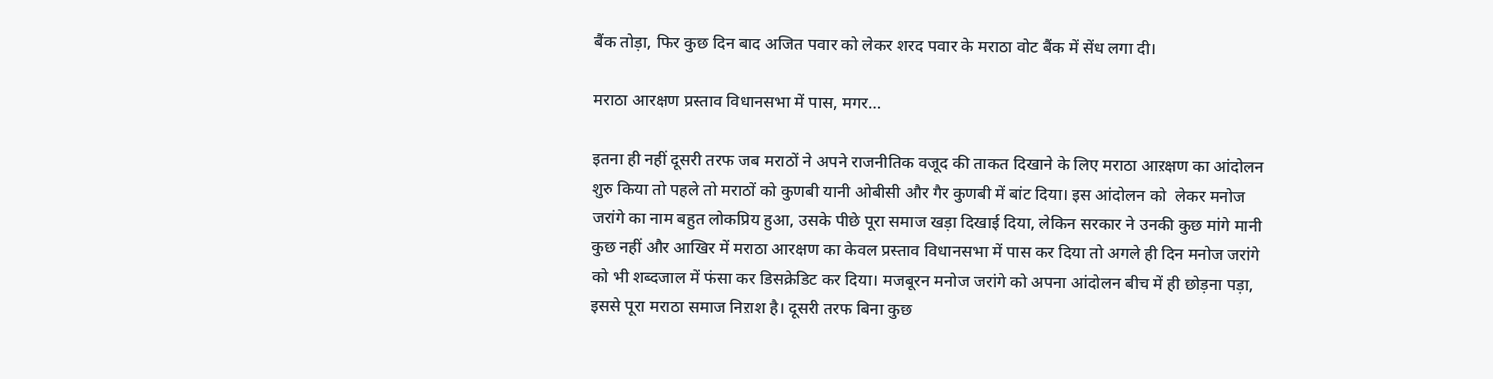बैंक तोड़ा, फिर कुछ दिन बाद अजित पवार को लेकर शरद पवार के मराठा वोट बैंक में सेंध लगा दी।

मराठा आरक्षण प्रस्ताव विधानसभा में पास, मगर…

इतना ही नहीं दूसरी तरफ जब मराठों ने अपने राजनीतिक वजूद की ताकत दिखाने के लिए मराठा आऱक्षण का आंदोलन शुरु किया तो पहले तो मराठों को कुणबी यानी ओबीसी और गैर कुणबी में बांट दिया। इस आंदोलन को  लेकर मनोज जरांगे का नाम बहुत लोकप्रिय हुआ, उसके पीछे पूरा समाज खड़ा दिखाई दिया, लेकिन सरकार ने उनकी कुछ मांगे मानी कुछ नहीं और आखिर में मराठा आरक्षण का केवल प्रस्ताव विधानसभा में पास कर दिया तो अगले ही दिन मनोज जरांगे को भी शब्दजाल में फंसा कर डिसक्रेडिट कर दिया। मजबूरन मनोज जरांगे को अपना आंदोलन बीच में ही छोड़ना पड़ा, इससे पूरा मराठा समाज निऱाश है। दूसरी तरफ बिना कुछ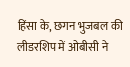हिंसा के, छगन भुजबल की लीडरशिप में ओबीसी ने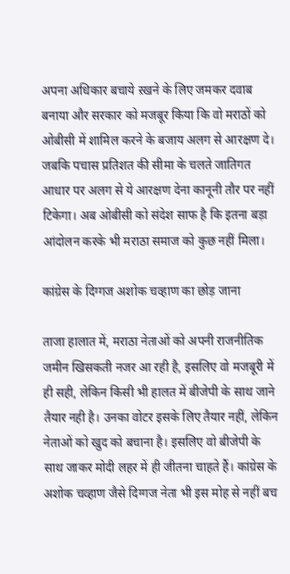अपना अधिकार बचाये ऱखने के लिए जमकर दवाब बनाया और सरकार को मजबूर किया कि वो मराठों को ओबीसी में शामिल करने के बजाय अलग से आरक्षण दे। जबकि पचास प्रतिशत की सीमा के चलते जातिगत आधार पर अलग से ये आरक्षण देना कानूनी तौर पर नहीं टिकेगा। अब ओबीसी को संदेश साफ है कि इतना बड़ा आंदोलन करके भी मराठा समाज को कुछ नहीं मिला।

कांग्रेस के दिग्गज अशोक चव्हाण का छोड़ जाना

ताजा हालात में, मराठा नेताओं को अपनी राजनीतिक जमीन खिसकती नजर आ रही है, इसलिए वो मजबूरी में ही सही, लेकिन किसी भी हालत में बीजेपी के साथ जाने तैयार नही है। उनका वोटर इसके लिए तैयार नहीं, लेकिन नेताओं को खुद को बचाना है। इसलिए वो बीजेपी के साथ जाकर मोदी लहर में ही जीतना चाहते हैं। कांग्रेस के अशोक चव्हाण जैसे दिग्गज नेता भी इस मोह से नहीं बच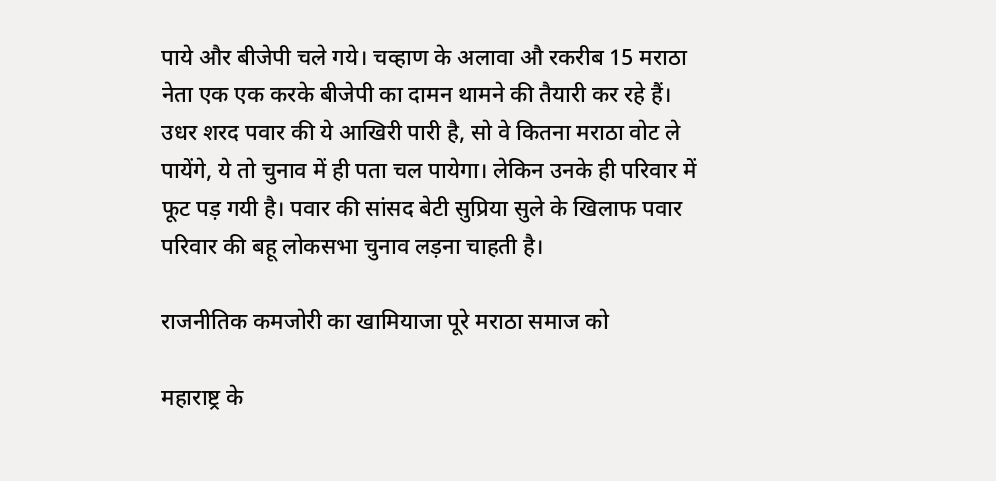पाये और बीजेपी चले गये। चव्हाण के अलावा औ रकरीब 15 मराठा नेता एक एक करके बीजेपी का दामन थामने की तैयारी कर रहे हैं। उधर शरद पवार की ये आखिरी पारी है, सो वे कितना मराठा वोट ले पायेंगे, ये तो चुनाव में ही पता चल पायेगा। लेकिन उनके ही परिवार में फूट पड़ गयी है। पवार की सांसद बेटी सुप्रिया सुले के खिलाफ पवार परिवार की बहू लोकसभा चुनाव लड़ना चाहती है।

राजनीतिक कमजोरी का खामियाजा पूरे मराठा समाज को

महाराष्ट्र के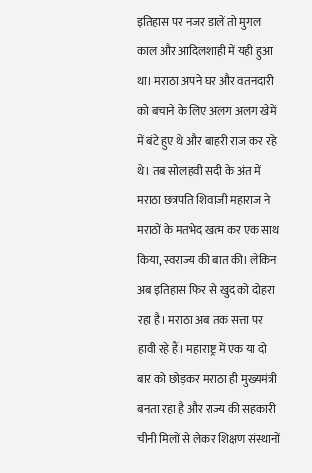इतिहास पर नजर डालें तो मुगल काल और आदिलशाही में यही हुआ था। मराठा अपने घर और वतनदारी को बचाने के लिए अलग अलग खेमें में बंटे हुए थे और बाहरी राज कर रहे थे। तब सोलहवी सदी के अंत में मराठा छत्रपति शिवाजी महाराज ने मराठों के मतभेद खत्म कर एक साथ किया, स्वराज्य की बात की। लेकिन अब इतिहास फिर से खुद को दोहरा रहा है। मराठा अब तक सत्ता पर हावी रहे हैं। महाराष्ट्र में एक या दो बार को छोड़कर मराठा ही मुख्यमंत्री बनता रहा है और राज्य की सहकारी चीनी मिलों से लेकर शिक्षण संस्थानों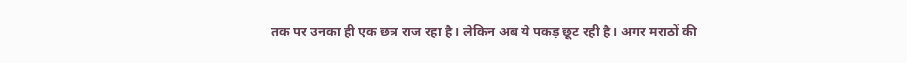तक पर उनका ही एक छत्र राज रहा है। लेकिन अब ये पकड़ छूट रही है। अगर मराठों की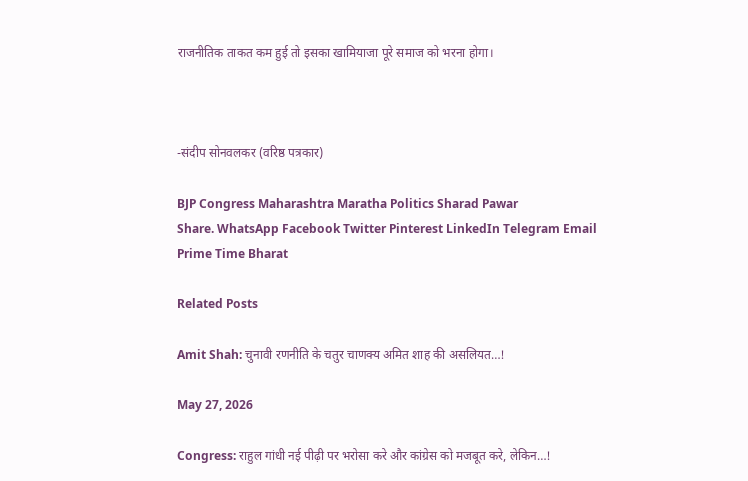राजनीतिक ताकत कम हुई तो इसका खामियाजा पूरे समाज को भरना होगा।



-संदीप सोनवलकर (वरिष्ठ पत्रकार)

BJP Congress Maharashtra Maratha Politics Sharad Pawar
Share. WhatsApp Facebook Twitter Pinterest LinkedIn Telegram Email
Prime Time Bharat

Related Posts

Amit Shah: चुनावी रणनीति के चतुर चाणक्य अमित शाह की असलियत…!

May 27, 2026

Congress: राहुल गांधी नई पीढ़ी पर भरोसा करे और कांग्रेस को मजबूत करे, लेकिन…!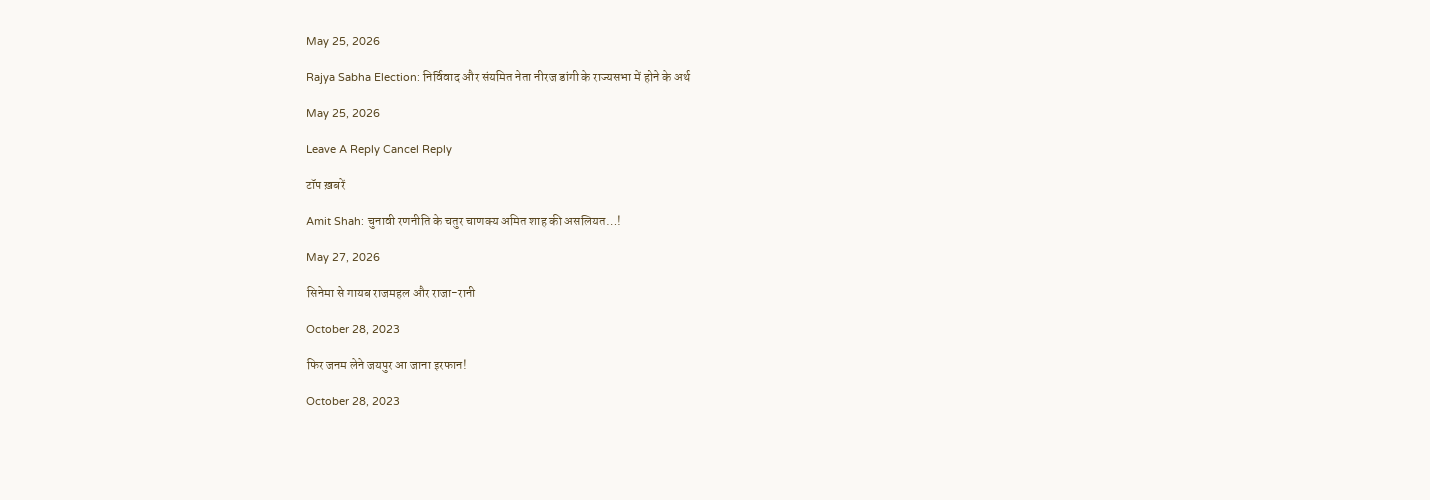May 25, 2026

Rajya Sabha Election: निर्विवाद और संयमित नेता नीरज डांगी के राज्यसभा में होने के अर्थ

May 25, 2026

Leave A Reply Cancel Reply

टॉप ख़बरें

Amit Shah: चुनावी रणनीति के चतुर चाणक्य अमित शाह की असलियत…!

May 27, 2026

सिनेमा से गायब राजमहल और राजा-रानी

October 28, 2023

फिर जनम लेने जयपुर आ जाना इरफान!

October 28, 2023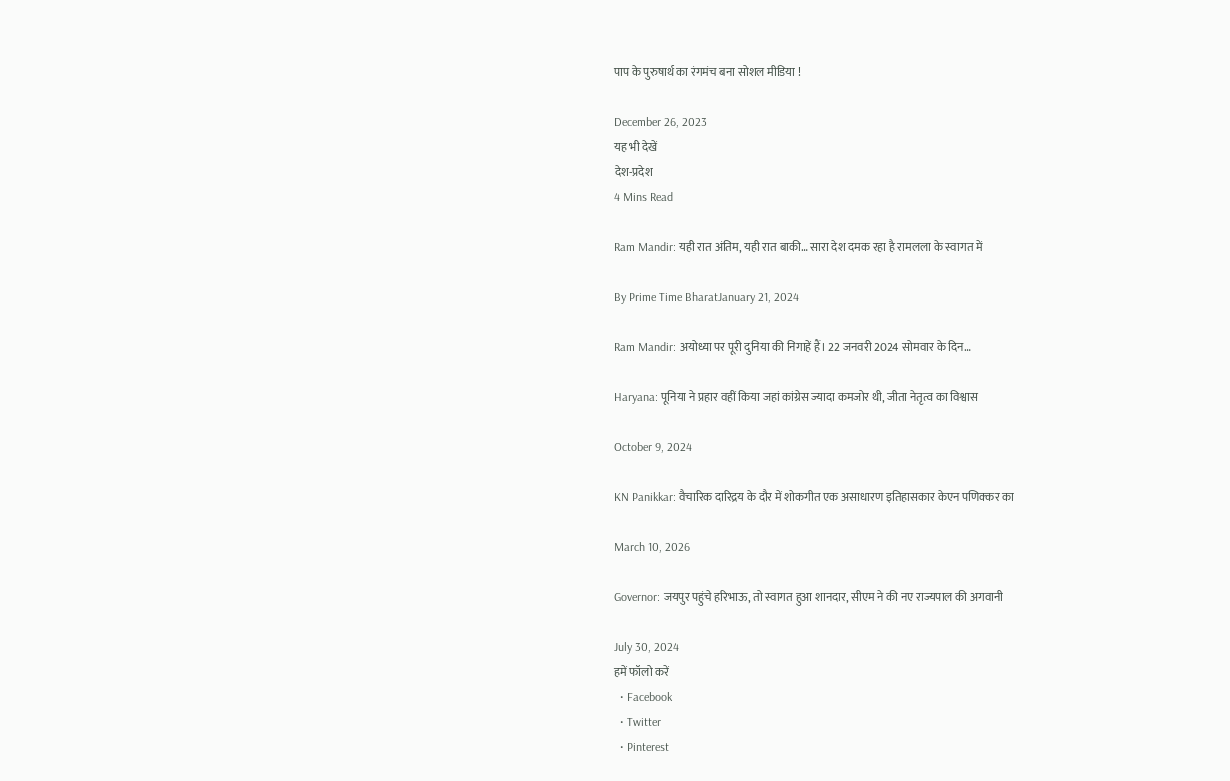पाप के पुरुषार्थ का रंगमंच बना सोशल मीडिया !

December 26, 2023
यह भी देखें
देश-प्रदेश
4 Mins Read

Ram Mandir: यही रात अंतिम, यही रात बाकी… सारा देश दमक रहा है रामलला के स्वागत में

By Prime Time BharatJanuary 21, 2024

Ram Mandir: अयोध्या पर पूरी दुनिया की निगाहें हैं। 22 जनवरी 2024 सोमवार के दिन…

Haryana: पूनिया ने प्रहार वहीं किया जहां कांग्रेस ज्यादा कमजोर थी, जीता नेतृत्व का विश्वास

October 9, 2024

KN Panikkar: वैचारिक दारिद्रय के दौर में शोकगीत एक असाधारण इतिहासकार केएन पणिक्कर का

March 10, 2026

Governor: जयपुर पहुंचे हरिभाऊ, तो स्वागत हुआ शानदार, सीएम ने की नए राज्यपाल की अगवानी

July 30, 2024
हमें फॉलो करें
  • Facebook
  • Twitter
  • Pinterest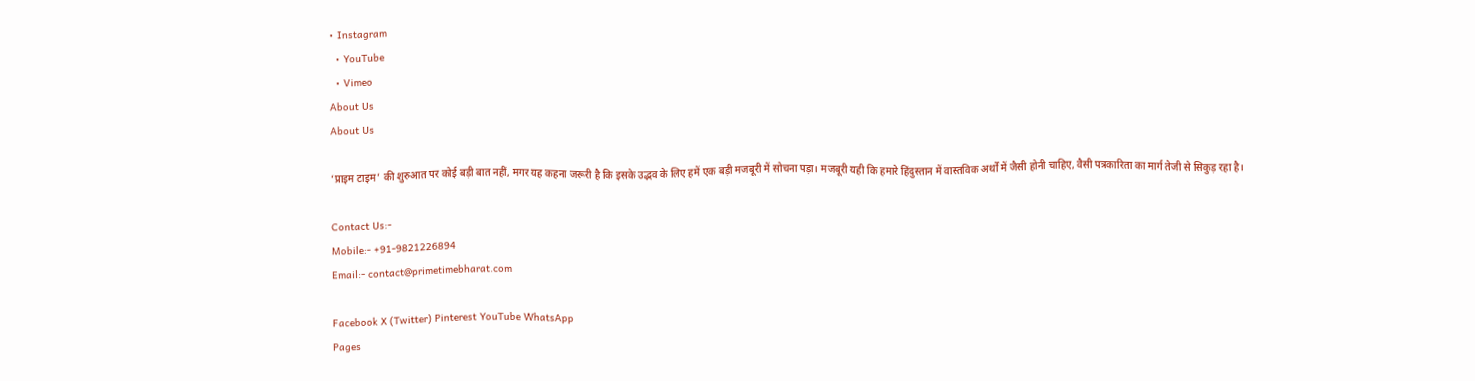• Instagram
  • YouTube
  • Vimeo
About Us
About Us

‘प्राइम टाइम’ की शुरुआत पर कोई बड़ी बात नहीं, मगर यह कहना जरूरी है कि इसके उद्भव के लिए हमें एक बड़ी मजबूरी में सोचना पड़ा। मजबूरी यही कि हमारे हिंदुस्तान में वास्तविक अर्थों में जैसी होनी चाहिए, वैसी पत्रकारिता का मार्ग तेजी से सिकुड़ रहा है।

Contact Us:-
Mobile:- +91-9821226894
Email:- contact@primetimebharat.com

Facebook X (Twitter) Pinterest YouTube WhatsApp
Pages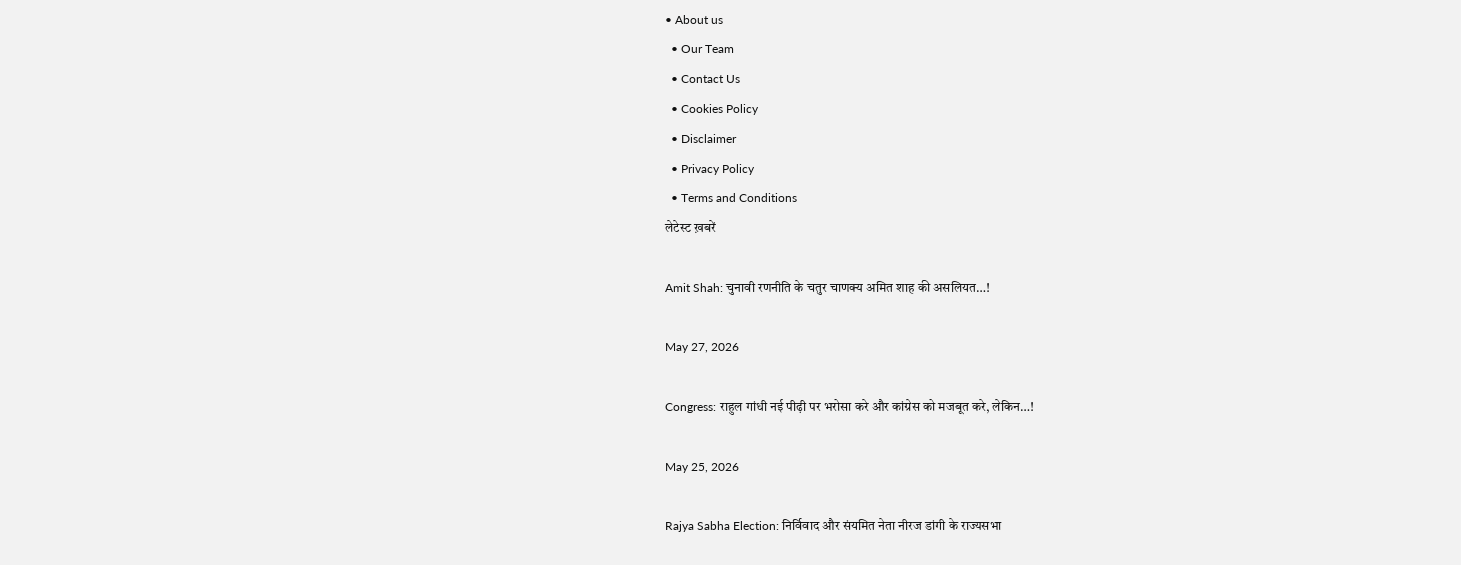• About us
  • Our Team
  • Contact Us
  • Cookies Policy
  • Disclaimer
  • Privacy Policy
  • Terms and Conditions
लेटेस्ट ख़बरें

Amit Shah: चुनावी रणनीति के चतुर चाणक्य अमित शाह की असलियत…!

May 27, 2026

Congress: राहुल गांधी नई पीढ़ी पर भरोसा करे और कांग्रेस को मजबूत करे, लेकिन…!

May 25, 2026

Rajya Sabha Election: निर्विवाद और संयमित नेता नीरज डांगी के राज्यसभा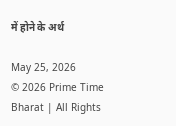में होने के अर्थ

May 25, 2026
© 2026 Prime Time Bharat | All Rights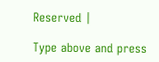Reserved |

Type above and press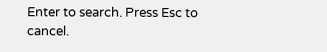Enter to search. Press Esc to cancel.